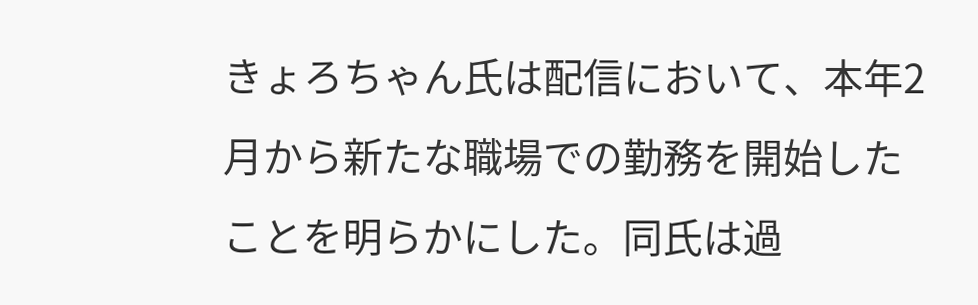きょろちゃん氏は配信において、本年2月から新たな職場での勤務を開始したことを明らかにした。同氏は過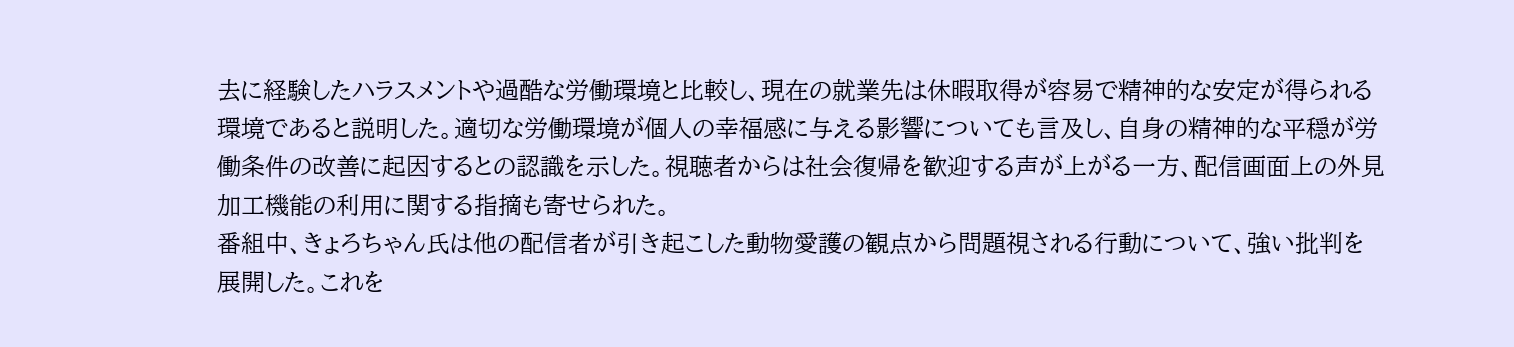去に経験したハラスメントや過酷な労働環境と比較し、現在の就業先は休暇取得が容易で精神的な安定が得られる環境であると説明した。適切な労働環境が個人の幸福感に与える影響についても言及し、自身の精神的な平穏が労働条件の改善に起因するとの認識を示した。視聴者からは社会復帰を歓迎する声が上がる一方、配信画面上の外見加工機能の利用に関する指摘も寄せられた。
番組中、きょろちゃん氏は他の配信者が引き起こした動物愛護の観点から問題視される行動について、強い批判を展開した。これを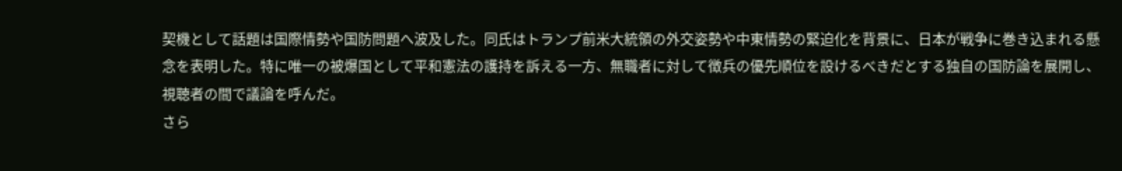契機として話題は国際情勢や国防問題へ波及した。同氏はトランプ前米大統領の外交姿勢や中東情勢の緊迫化を背景に、日本が戦争に巻き込まれる懸念を表明した。特に唯一の被爆国として平和憲法の護持を訴える一方、無職者に対して徴兵の優先順位を設けるべきだとする独自の国防論を展開し、視聴者の間で議論を呼んだ。
さら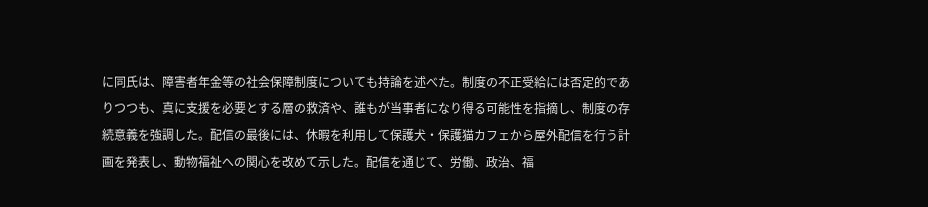に同氏は、障害者年金等の社会保障制度についても持論を述べた。制度の不正受給には否定的でありつつも、真に支援を必要とする層の救済や、誰もが当事者になり得る可能性を指摘し、制度の存続意義を強調した。配信の最後には、休暇を利用して保護犬・保護猫カフェから屋外配信を行う計画を発表し、動物福祉への関心を改めて示した。配信を通じて、労働、政治、福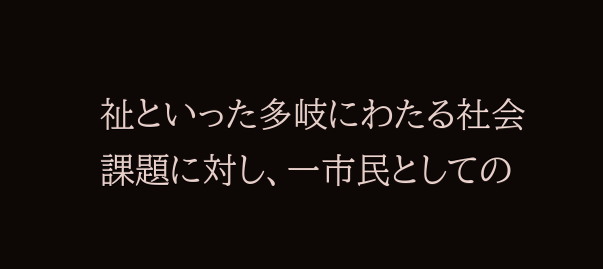祉といった多岐にわたる社会課題に対し、一市民としての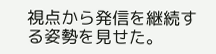視点から発信を継続する姿勢を見せた。